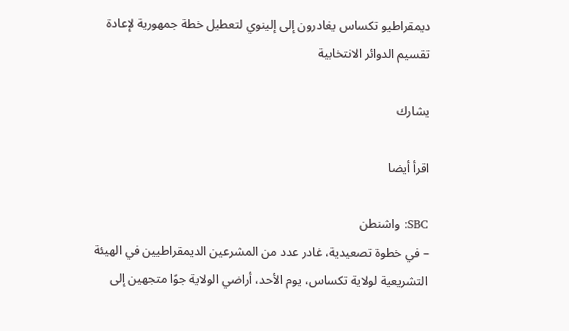ديمقراطيو تكساس يغادرون إلى إلينوي لتعطيل خطة جمهورية لإعادة تقسيم الدوائر الانتخابية

يشارك

اقرأ أيضا

SBC: واشنطن
– في خطوة تصعيدية، غادر عدد من المشرعين الديمقراطيين في الهيئة التشريعية لولاية تكساس، يوم الأحد، أراضي الولاية جوًا متجهين إلى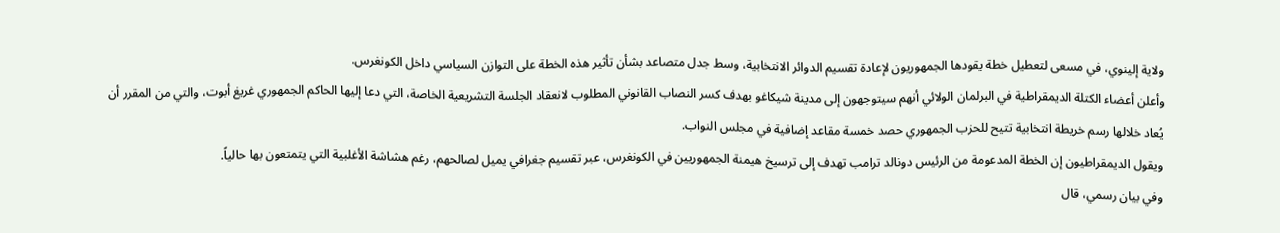ولاية إلينوي، في مسعى لتعطيل خطة يقودها الجمهوريون لإعادة تقسيم الدوائر الانتخابية، وسط جدل متصاعد بشأن تأثير هذه الخطة على التوازن السياسي داخل الكونغرس.
وأعلن أعضاء الكتلة الديمقراطية في البرلمان الولائي أنهم سيتوجهون إلى مدينة شيكاغو بهدف كسر النصاب القانوني المطلوب لانعقاد الجلسة التشريعية الخاصة، التي دعا إليها الحاكم الجمهوري غريغ أبوت، والتي من المقرر أن يُعاد خلالها رسم خريطة انتخابية تتيح للحزب الجمهوري حصد خمسة مقاعد إضافية في مجلس النواب.
ويقول الديمقراطيون إن الخطة المدعومة من الرئيس دونالد ترامب تهدف إلى ترسيخ هيمنة الجمهوريين في الكونغرس، عبر تقسيم جغرافي يميل لصالحهم، رغم هشاشة الأغلبية التي يتمتعون بها حالياً.
وفي بيان رسمي، قال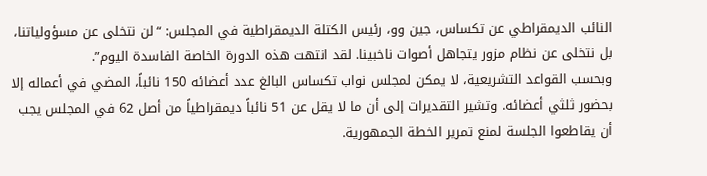النائب الديمقراطي عن تكساس، جين وو، رئيس الكتلة الديمقراطية في المجلس: “لن نتخلى عن مسؤولياتنا، بل نتخلى عن نظام مزور يتجاهل أصوات ناخبينا. لقد انتهت هذه الدورة الخاصة الفاسدة اليوم”.
وبحسب القواعد التشريعية، لا يمكن لمجلس نواب تكساس البالغ عدد أعضائه 150 نائباً، المضي في أعماله إلا بحضور ثلثي أعضائه. وتشير التقديرات إلى أن ما لا يقل عن 51 نائباً ديمقراطياً من أصل 62 في المجلس يجب أن يقاطعوا الجلسة لمنع تمرير الخطة الجمهورية.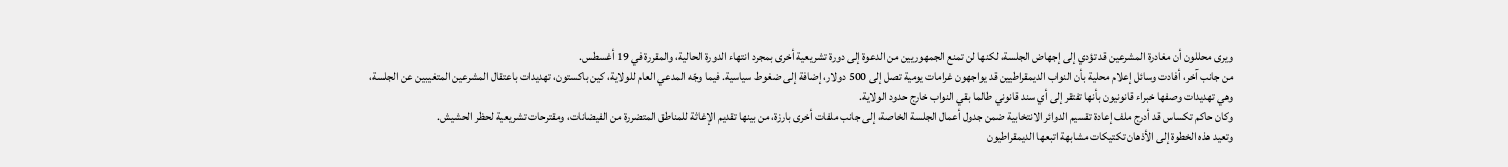ويرى محللون أن مغادرة المشرعين قد تؤدي إلى إجهاض الجلسة، لكنها لن تمنع الجمهوريين من الدعوة إلى دورة تشريعية أخرى بمجرد انتهاء الدورة الحالية، والمقررة في 19 أغسطس.
من جانب آخر، أفادت وسائل إعلام محلية بأن النواب الديمقراطيين قد يواجهون غرامات يومية تصل إلى 500 دولار، إضافة إلى ضغوط سياسية. فيما وجّه المدعي العام للولاية، كين باكستون، تهديدات باعتقال المشرعين المتغيبين عن الجلسة، وهي تهديدات وصفها خبراء قانونيون بأنها تفتقر إلى أي سند قانوني طالما بقي النواب خارج حدود الولاية.
وكان حاكم تكساس قد أدرج ملف إعادة تقسيم الدوائر الانتخابية ضمن جدول أعمال الجلسة الخاصة، إلى جانب ملفات أخرى بارزة، من بينها تقديم الإغاثة للمناطق المتضررة من الفيضانات، ومقترحات تشريعية لحظر الحشيش.
وتعيد هذه الخطوة إلى الأذهان تكتيكات مشابهة اتبعها الديمقراطيون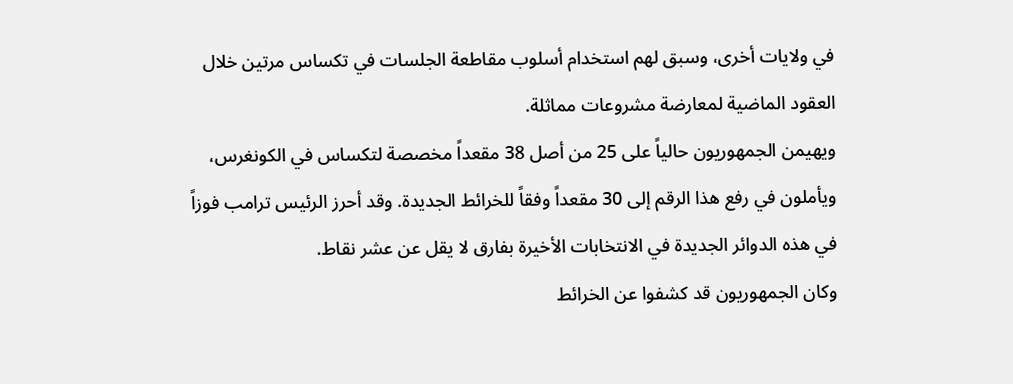في ولايات أخرى، وسبق لهم استخدام أسلوب مقاطعة الجلسات في تكساس مرتين خلال العقود الماضية لمعارضة مشروعات مماثلة.
ويهيمن الجمهوريون حالياً على 25 من أصل 38 مقعداً مخصصة لتكساس في الكونغرس، ويأملون في رفع هذا الرقم إلى 30 مقعداً وفقاً للخرائط الجديدة. وقد أحرز الرئيس ترامب فوزاً في هذه الدوائر الجديدة في الانتخابات الأخيرة بفارق لا يقل عن عشر نقاط.
وكان الجمهوريون قد كشفوا عن الخرائط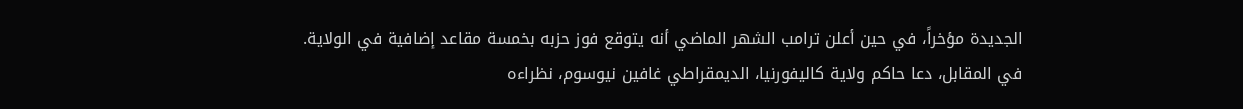الجديدة مؤخراً، في حين أعلن ترامب الشهر الماضي أنه يتوقع فوز حزبه بخمسة مقاعد إضافية في الولاية.
في المقابل، دعا حاكم ولاية كاليفورنيا، الديمقراطي غافين نيوسوم، نظراءه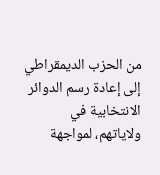من الحزب الديمقراطي إلى إعادة رسم الدوائر الانتخابية في ولاياتهم، لمواجهة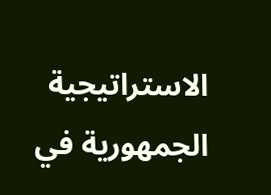الاستراتيجية الجمهورية في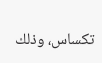تكساس، وذلك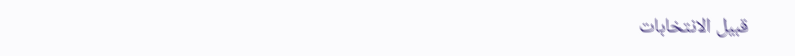قبيل الانتخابات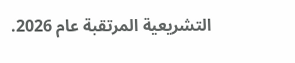التشريعية المرتقبة عام 2026.